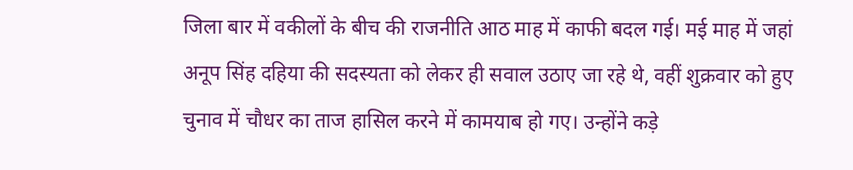जिला बार में वकीलों के बीच की राजनीति आठ माह में काफी बदल गई। मई माह में जहां अनूप सिंह दहिया की सदस्यता को लेकर ही सवाल उठाए जा रहे थे, वहीं शुक्रवार को हुए चुनाव में चौधर का ताज हासिल करने में कामयाब हो गए। उन्होंने कड़े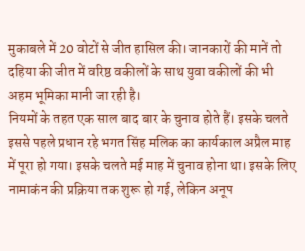मुकाबले में 20 वोटों से जीत हासिल की। जानकारों की मानें तो दहिया की जीत में वरिष्ठ वकीलों के साथ युवा वकीलों की भी अहम भूमिका मानी जा रही है।
नियमों के तहत एक साल बाद बार के चुनाव होते हैं। इसके चलते इससे पहले प्रधान रहे भगत सिंह मलिक का कार्यकाल अप्रैल माह में पूरा हो गया। इसके चलते मई माह में चुनाव होना था। इसके लिए नामाकंन की प्रक्रिया तक शुरू हो गई, लेकिन अनूप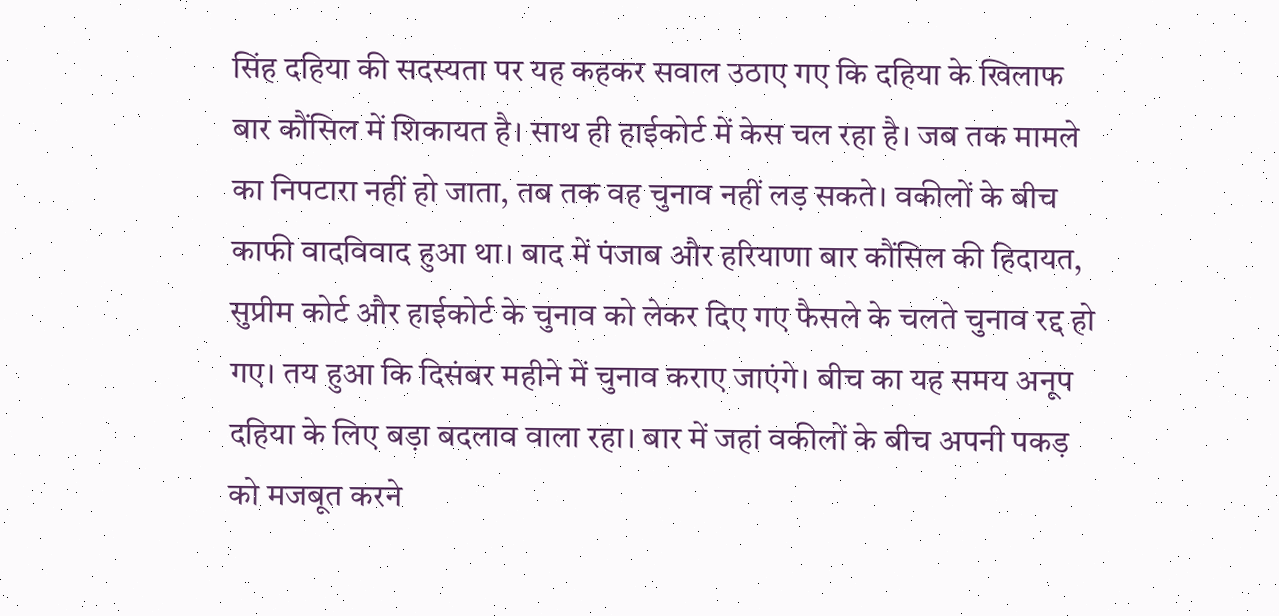सिंह दहिया की सदस्यता पर यह कहकर सवाल उठाए गए कि दहिया के खिलाफ बार कौंसिल में शिकायत है। साथ ही हाईकोर्ट में केस चल रहा है। जब तक मामले का निपटारा नहीं हो जाता, तब तक वह चुनाव नहीं लड़ सकते। वकीलों के बीच काफी वादविवाद हुआ था। बाद में पंजाब और हरियाणा बार कौंसिल की हिदायत, सुप्रीम कोर्ट और हाईकोर्ट के चुनाव को लेकर दिए गए फैसले के चलते चुनाव रद्द हो गए। तय हुआ कि दिसंबर महीने में चुनाव कराए जाएंगे। बीच का यह समय अनूप दहिया के लिए बड़ा बदलाव वाला रहा। बार में जहां वकीलों के बीच अपनी पकड़ को मजबूत करने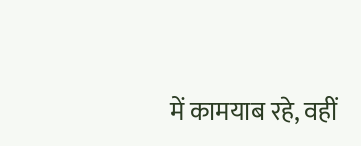में कामयाब रहे, वहीं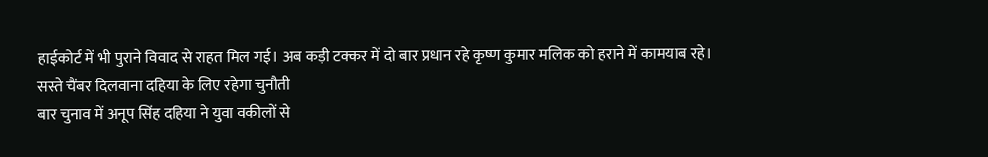हाईकोर्ट में भी पुराने विवाद से राहत मिल गई। अब कड़ी टक्कर में दो बार प्रधान रहे कृष्ण कुमार मलिक को हराने में कामयाब रहे।
सस्ते चैंबर दिलवाना दहिया के लिए रहेगा चुनौती
बार चुनाव में अनूप सिंह दहिया ने युवा वकीलों से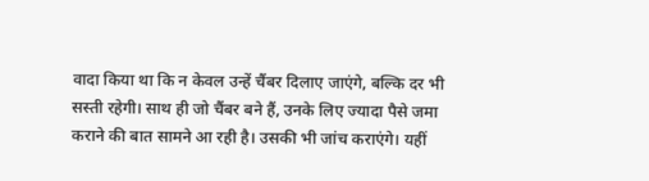वादा किया था कि न केवल उन्हें चैंबर दिलाए जाएंगे, बल्कि दर भी सस्ती रहेगी। साथ ही जो चैंबर बने हैं, उनके लिए ज्यादा पैसे जमा कराने की बात सामने आ रही है। उसकी भी जांच कराएंगे। यहीं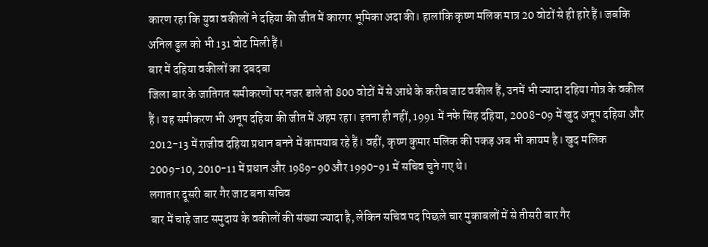कारण रहा कि युवा वकीलों ने दहिया की जीत में कारगर भूमिका अदा की। हालांकि कृष्ण मलिक मात्र 20 वोटों से ही हारे हैं। जबकि अनिल ढुल को भी 131 वोट मिली हैं।
बार में दहिया वकीलों का दबदबा
जिला बार के जातिगत समीकरणों पर नजर डाले तो 800 वोटों में से आधे के करीब जाट वकील हैं, उनमें भी ज्यादा दहिया गोत्र के वकील हैं। यह समीकरण भी अनूप दहिया की जीत में अहम रहा। इतना ही नहीं, 1991 में नफे सिंह दहिया, 2008-09 में खुद अनूप दहिया और 2012-13 में राजीव दहिया प्रधान बनने में कामयाब रहे हैं। वहीं, कृष्ण कुमार मलिक की पकड़ अब भी कायम है। खुद मलिक 2009-10, 2010-11 में प्रधान और 1989-90 और 1990-91 में सचिव चुने गए थे।
लगातार दूसरी बार गैर जाट बना सचिव
बार में चाहे जाट समुदाय के वकीलों की संख्या ज्यादा है, लेकिन सचिव पद पिछले चार मुकाबलों में से तीसरी बार गैर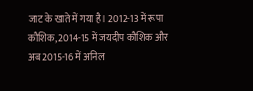जाट के खाते में गया है। 2012-13 में रूपा कौशिक, 2014-15 में जयदीप कौशिक और अब 2015-16 में अनिल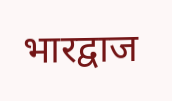भारद्वाज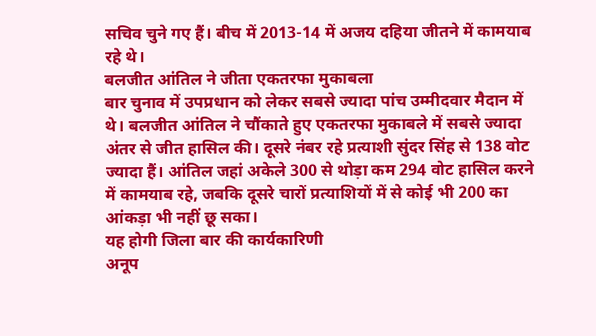सचिव चुने गए हैं। बीच में 2013-14 में अजय दहिया जीतने में कामयाब रहे थे।
बलजीत आंतिल ने जीता एकतरफा मुकाबला
बार चुनाव में उपप्रधान को लेकर सबसे ज्यादा पांच उम्मीदवार मैदान में थे। बलजीत आंतिल ने चौंकाते हुए एकतरफा मुकाबले में सबसे ज्यादा अंतर से जीत हासिल की। दूसरे नंबर रहे प्रत्याशी सुंदर सिंह से 138 वोट ज्यादा हैं। आंतिल जहां अकेले 300 से थोड़ा कम 294 वोट हासिल करने में कामयाब रहे, जबकि दूसरे चारों प्रत्याशियों में से कोई भी 200 का आंकड़ा भी नहीं छू सका।
यह होगी जिला बार की कार्यकारिणी
अनूप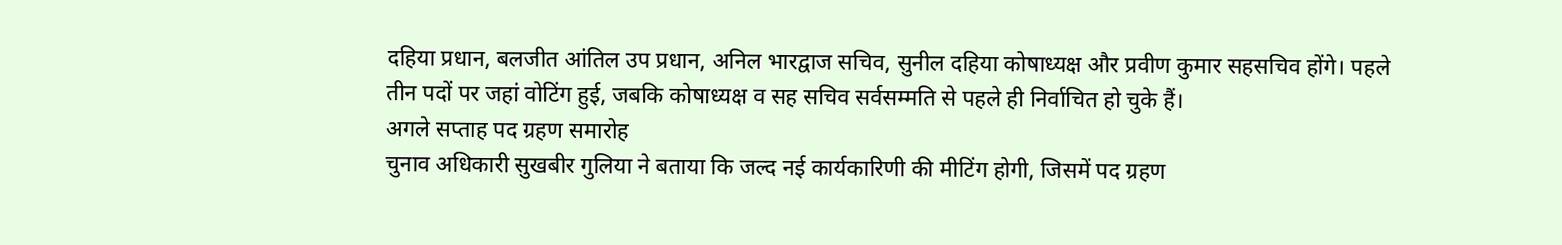दहिया प्रधान, बलजीत आंतिल उप प्रधान, अनिल भारद्वाज सचिव, सुनील दहिया कोषाध्यक्ष और प्रवीण कुमार सहसचिव होंगे। पहले तीन पदों पर जहां वोटिंग हुई, जबकि कोषाध्यक्ष व सह सचिव सर्वसम्मति से पहले ही निर्वाचित हो चुके हैं।
अगले सप्ताह पद ग्रहण समारोह
चुनाव अधिकारी सुखबीर गुलिया ने बताया कि जल्द नई कार्यकारिणी की मीटिंग होगी, जिसमें पद ग्रहण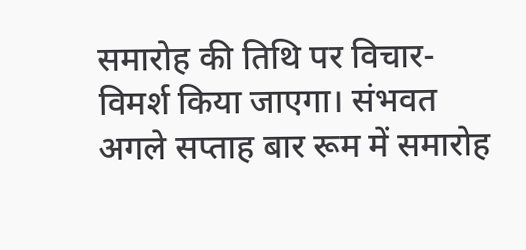समारोह की तिथि पर विचार-विमर्श किया जाएगा। संभवत अगले सप्ताह बार रूम में समारोह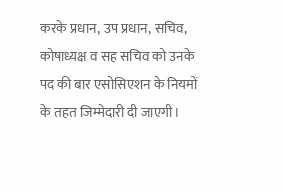करके प्रधान, उप प्रधान, सचिव, कोषाध्यक्ष व सह सचिव को उनके पद की बार एसोसिएशन के नियमों के तहत जिम्मेदारी दी जाएगी।